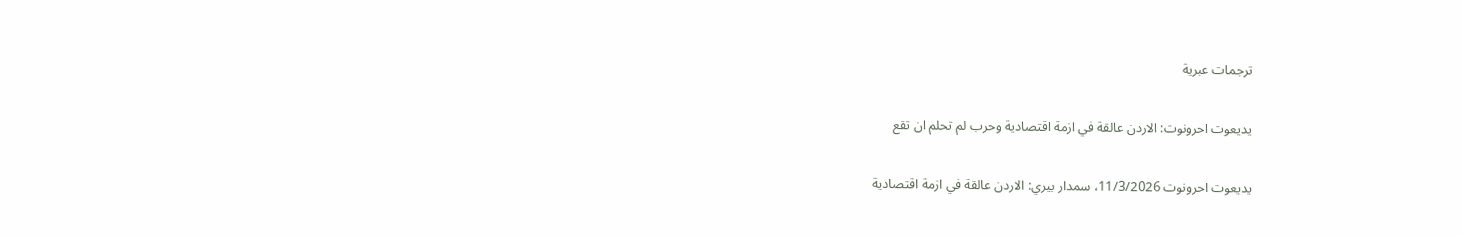ترجمات عبرية

يديعوت احرونوت: الاردن عالقة في ازمة اقتصادية وحرب لم تحلم ان تقع

يديعوت احرونوت 11/3/2026، سمدار بيري: الاردن عالقة في ازمة اقتصادية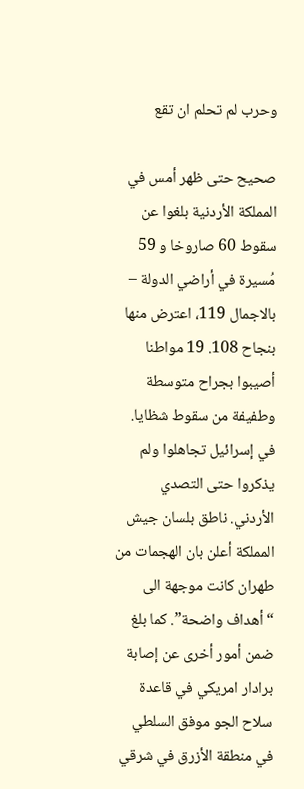وحرب لم تحلم ان تقع

صحيح حتى ظهر أمس في المملكة الأردنية بلغوا عن سقوط 60 صاروخا و 59 مُسيرة في أراضي الدولة – بالاجمال 119، اعترض منها بنجاح 108. 19 مواطنا أصيبوا بجراح متوسطة وطفيفة من سقوط شظايا. في إسرائيل تجاهلوا ولم يذكروا حتى التصدي الأردني. ناطق بلسان جيش المملكة أعلن بان الهجمات من طهران كانت موجهة الى “أهداف واضحة”. كما بلغ ضمن أمور أخرى عن إصابة برادار امريكي في قاعدة سلاح الجو موفق السلطي في منطقة الأزرق في شرقي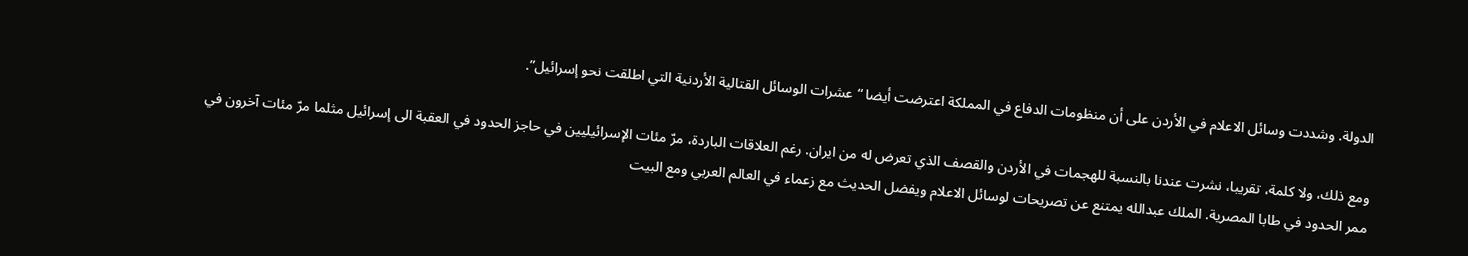الدولة. وشددت وسائل الاعلام في الأردن على أن منظومات الدفاع في المملكة اعترضت أيضا “عشرات الوسائل القتالية الأردنية التي اطلقت نحو إسرائيل”.

ومع ذلك، ولا كلمة، تقريبا، نشرت عندنا بالنسبة للهجمات في الأردن والقصف الذي تعرض له من ايران. رغم العلاقات الباردة، مرّ مئات الإسرائيليين في حاجز الحدود في العقبة الى إسرائيل مثلما مرّ مئات آخرون في ممر الحدود في طابا المصرية. الملك عبدالله يمتنع عن تصريحات لوسائل الاعلام ويفضل الحديث مع زعماء في العالم العربي ومع البيت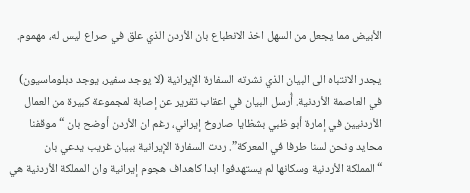الأبيض مما يجعل من السهل اخذ الانطباع بان الأردن الذي علق في صراع ليس له، مهموم.

يجدر الانتباه الى البيان الذي نشرته السفارة الإيرانية (لا يوجد سفير، يوجد دبلوماسيون) في العاصمة الأردنية. أُرسل البيان في اعقاب تقرير عن إصابة لمجموعة كبيرة من العمال الأردنيين في إمارة أبو ظبي بشظايا صاروخ إيراني، رغم ان الأردن أوضح بان “موقفنا محايد ونحن لسنا طرفا في المعركة”. ردت السفارة الإيرانية ببيان غريب يدعي بان “المملكة الأردنية وسكانها لم يستهدفوا ابدا كاهداف هجوم إيرانية وان المملكة الأردنية هي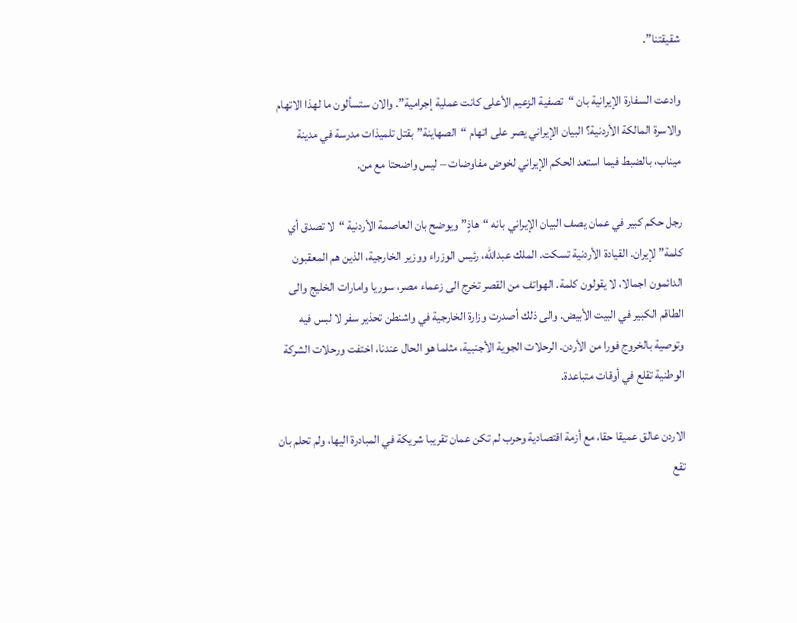شقيقتنا”.

وادعت السفارة الإيرانية بان “تصفية الزعيم الأعلى كانت عملية إجرامية”. والان ستسألون ما لهذا الاتهام والاسرة المالكة الأردنية؟ البيان الإيراني يصر على اتهام “الصهاينة” بقتل تلميذات مدرسة في مدينة ميناب، بالضبط فيما استعد الحكم الإيراني لخوض مفاوضات – ليس واضحتا مع من.

رجل حكم كبير في عمان يصف البيان الإيراني بانه “هاذٍ” ويوضح بان العاصمة الأردنية “لا تصدق أي كلمة” لإيران. القيادة الأردنية تسكت. الملك عبدالله، رئيس الوزراء ووزير الخارجية، الذين هم المعقبون الدائمون اجمالا، لا يقولون كلمة. الهواتف من القصر تخرج الى زعماء مصر، سوريا وامارات الخليج والى الطاقم الكبير في البيت الأبيض. والى ذلك أصدرت وزارة الخارجية في واشنطن تحذير سفر لا لبس فيه وتوصية بالخروج فورا من الأردن. الرحلات الجوية الأجنبية، مثلما هو الحال عندنا، اختفت ورحلات الشركة الوطنية تقلع في أوقات متباعدة.

الاردن عالق عميقا حقا، مع أزمة اقتصادية وحرب لم تكن عمان تقريبا شريكة في المبادرة اليها، ولم تحلم بان تقع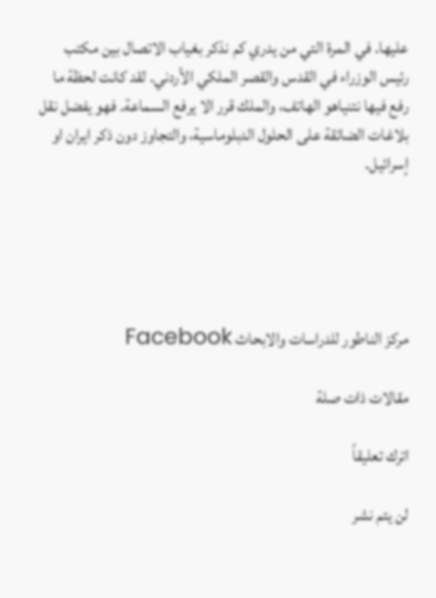عليها. في المرة التي من يدري كم نذكر بغياب الاتصال بين مكتب رئيس الوزراء في القدس والقصر الملكي الأردني. لقد كانت لحظة ما رفع فيها نتنياهو الهاتف، والملك قرر الا يرفع السماعة. فهو يفضل نقل بلاغات الضائقة على الحلول الدبلوماسية، والتجاوز دون ذكر ايران او إسرائيل.





مركز الناطور للدراسات والابحاث Facebook

مقالات ذات صلة

اترك تعليقاً

لن يتم نشر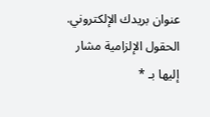عنوان بريدك الإلكتروني. الحقول الإلزامية مشار إليها بـ *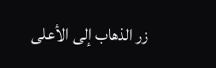زر الذهاب إلى الأعلى